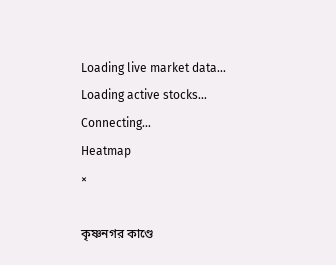Loading live market data...
Loading active stocks...
Connecting...
Heatmap
×

কৃষ্ণনগর কাণ্ডে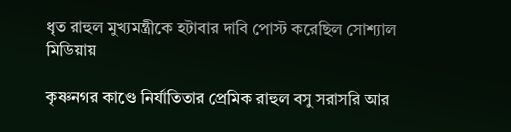ধৃত রাহুল মুখ্যমন্ত্রীকে হটাবার দাবি পোস্ট করেছিল সোশ্যাল মিডিয়ায়

কৃষ্ণনগর কাণ্ডে নির্যাতিতার প্রেমিক রাহুল বসু সরাসরি আর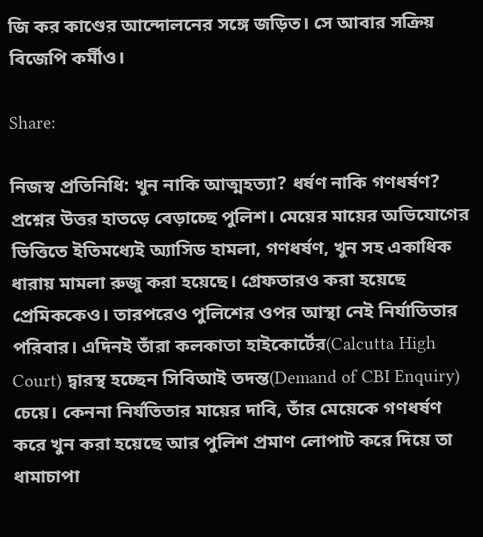জি কর কাণ্ডের আন্দোলনের সঙ্গে জড়িত। সে আবার সক্রিয় বিজেপি কর্মীও।

Share:

নিজস্ব প্রতিনিধি: খুন নাকি আত্মহত্যা? ধর্ষণ নাকি গণধর্ষণ? প্রশ্নের উত্তর হাতড়ে বেড়াচ্ছে পুলিশ। মেয়ের মায়ের অভিযোগের ভিত্তিতে ইতিমধ্যেই অ্যাসিড হামলা, গণধর্ষণ, খুন সহ একাধিক ধারায় মামলা রুজু করা হয়েছে। গ্রেফতারও করা হয়েছে প্রেমিককেও। তারপরেও পুলিশের ওপর আস্থা নেই নির্যাতিতার পরিবার। এদিনই তাঁরা কলকাতা হাইকোর্টের(Calcutta High Court) দ্বারস্থ হচ্ছেন সিবিআই তদন্ত(Demand of CBI Enquiry) চেয়ে। কেননা নির্যতিতার মায়ের দাবি, তাঁর মেয়েকে গণধর্ষণ করে খুন করা হয়েছে আর পুলিশ প্রমাণ লোপাট করে দিয়ে তা ধামাচাপা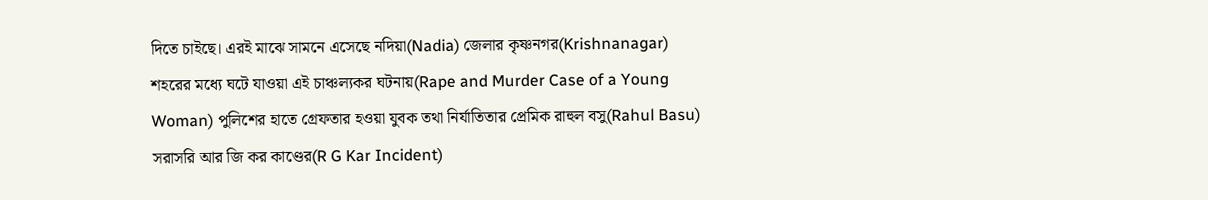দিতে চাইছে। এরই মাঝে সামনে এসেছে নদিয়া(Nadia) জেলার কৃষ্ণনগর(Krishnanagar) শহরের মধ্যে ঘটে যাওয়া এই চাঞ্চল্যকর ঘটনায়(Rape and Murder Case of a Young Woman) পুলিশের হাতে গ্রেফতার হওয়া যুবক তথা নির্যাতিতার প্রেমিক রাহুল বসু(Rahul Basu) সরাসরি আর জি কর কাণ্ডের(R G Kar Incident)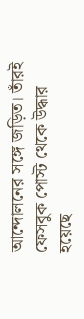আন্দোলনের সঙ্গে জড়িত। তাঁরই ফেসবুক পোস্ট থেকে উদ্ধার হয়েছে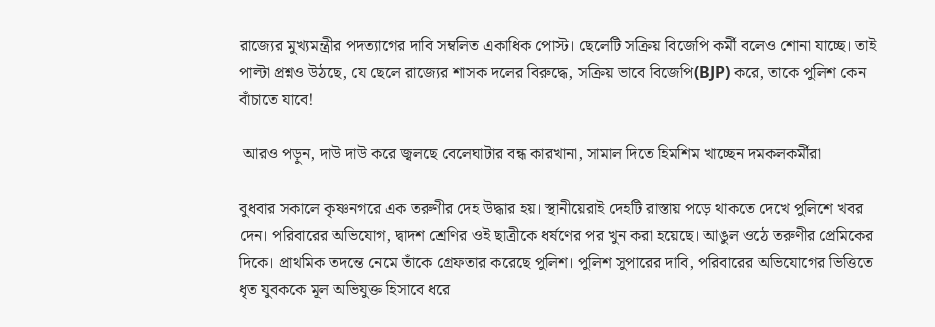রাজ্যের মুখ্যমন্ত্রীর পদত্যাগের দাবি সম্বলিত একাধিক পোস্ট। ছেলেটি সক্রিয় বিজেপি কর্মী বলেও শোনা যাচ্ছে। তাই পাল্টা প্রশ্নও উঠছে, যে ছেলে রাজ্যের শাসক দলের বিরুদ্ধে, সক্রিয় ভাবে বিজেপি(BJP) করে, তাকে পুলিশ কেন বাঁচাতে যাবে!

 আরও পড়ুন, দাউ দাউ করে জ্বলছে বেলেঘাটার বন্ধ কারখানা, সামাল দিতে হিমশিম খাচ্ছেন দমকলকর্মীরা

বুধবার সকালে কৃষ্ণনগরে এক তরুণীর দেহ উদ্ধার হয়। স্থানীয়েরাই দেহটি রাস্তায় পড়ে থাকতে দেখে পুলিশে খবর দেন। পরিবারের অভিযোগ, দ্বাদশ শ্রেণির ওই ছাত্রীকে ধর্ষণের পর খুন করা হয়েছে। আঙুল ওঠে তরুণীর প্রেমিকের দিকে। প্রাথমিক তদন্তে নেমে তাঁকে গ্রেফতার করেছে পুলিশ। পুলিশ সুপারের দাবি, পরিবারের অভিযোগের ভিত্তিতে ধৃত যুবককে মূল অভিযুক্ত হিসাবে ধরে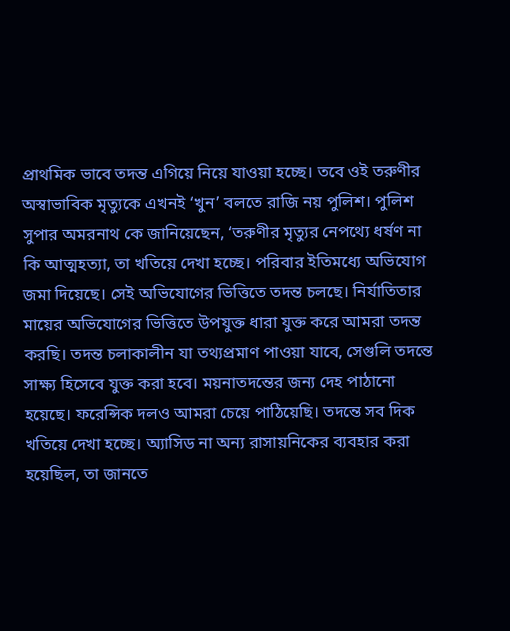প্রাথমিক ভাবে তদন্ত এগিয়ে নিয়ে যাওয়া হচ্ছে। তবে ওই তরুণীর অস্বাভাবিক মৃত্যুকে এখনই ‘খুন’ বলতে রাজি নয় পুলিশ। পুলিশ সুপার অমরনাথ কে জানিয়েছেন, ‘তরুণীর মৃত্যুর নেপথ্যে ধর্ষণ না কি আত্মহত্যা, তা খতিয়ে দেখা হচ্ছে। পরিবার ইতিমধ্যে অভিযোগ জমা দিয়েছে। সেই অভিযোগের ভিত্তিতে তদন্ত চলছে। নির্যাতিতার মায়ের অভিযোগের ভিত্তিতে উপযুক্ত ধারা যুক্ত করে আমরা তদন্ত করছি। তদন্ত চলাকালীন যা তথ্যপ্রমাণ পাওয়া যাবে, সেগুলি তদন্তে সাক্ষ্য হিসেবে যুক্ত করা হবে। ময়নাতদন্তের জন্য দেহ পাঠানো হয়েছে। ফরেন্সিক দলও আমরা চেয়ে পাঠিয়েছি। তদন্তে সব দিক খতিয়ে দেখা হচ্ছে। অ্যাসিড না অন্য রাসায়নিকের ব্যবহার করা হয়েছিল, তা জানতে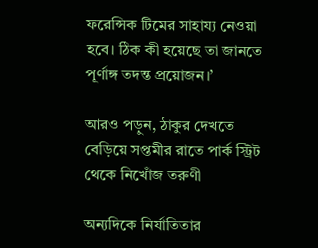ফরেন্সিক টিমের সাহায্য নেওয়া হবে। ঠিক কী হয়েছে তা জানতে পূর্ণাঙ্গ তদন্ত প্রয়োজন।’

আরও পড়ুন, ঠাকুর দেখতে বেড়িয়ে সপ্তমীর রাতে পার্ক স্ট্রিট থেকে নিখোঁজ তরুণী

অন্যদিকে নির্যাতিতার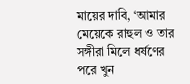মায়ের দাবি, ‘আমার মেয়েকে রাহুল ও তার সঙ্গীরা মিলে ধর্ষণের পরে খুন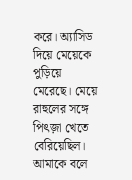করে। অ্যাসিড দিয়ে মেয়েকে পুড়িয়ে মেরেছে। মেয়ে রাহুলের সঙ্গে পিৎজ়া খেতে বেরিয়েছিল। আমাকে বলে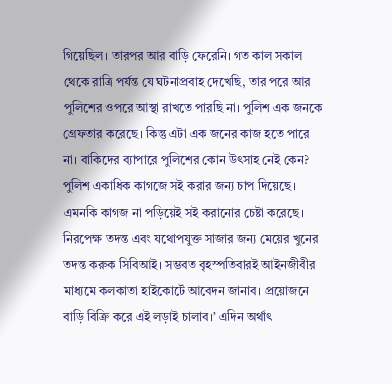গিয়েছিল। তারপর আর বাড়ি ফেরেনি। গত কাল সকাল থেকে রাত্রি পর্যন্ত যে ঘটনাপ্রবাহ দেখেছি, তার পরে আর পুলিশের ওপরে আস্থা রাখতে পারছি না। পুলিশ এক জনকে গ্রেফতার করেছে। কিন্তু এটা এক জনের কাজ হতে পারে না। বাকিদের ব্যাপারে পুলিশের কোন উৎসাহ নেই কেন? পুলিশ একাধিক কাগজে সই করার জন্য চাপ দিয়েছে। এমনকি কাগজ না পড়িয়েই সই করানোর চেষ্টা করেছে। নিরপেক্ষ তদন্ত এবং যথোপযুক্ত সাজার জন্য মেয়ের খুনের তদন্ত করুক সিবিআই। সম্ভবত বৃহস্পতিবারই আইনজীবীর মাধ্যমে কলকাতা হাইকোর্টে আবেদন জানাব। প্রয়োজনে বাড়ি বিক্রি করে এই লড়াই চালাব।’ এদিন অর্থাৎ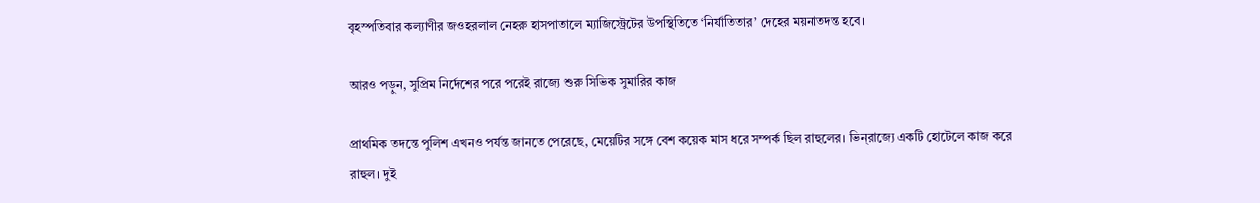বৃহস্পতিবার কল্যাণীর জওহরলাল নেহরু হাসপাতালে ম্যাজিস্ট্রেটের উপস্থিতিতে ‘নির্যাতিতার’ দেহের ময়নাতদন্ত হবে।

আরও পড়ুন, সুপ্রিম নির্দেশের পরে পরেই রাজ্যে শুরু সিভিক সুমারির কাজ

প্রাথমিক তদন্তে পুলিশ এখনও পর্যন্ত জানতে পেরেছে, মেয়েটির সঙ্গে বেশ কয়েক মাস ধরে সম্পর্ক ছিল রাহুলের। ভিন্‌রাজ্যে একটি হোটেলে কাজ করে রাহুল। দুই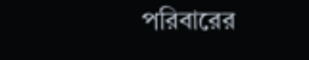পরিবারের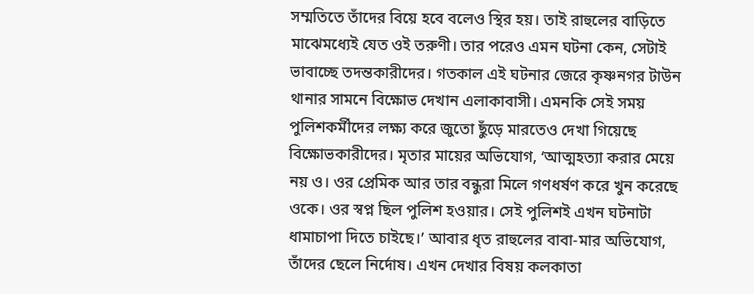সম্মতিতে তাঁদের বিয়ে হবে বলেও স্থির হয়। তাই রাহুলের বাড়িতে মাঝেমধ্যেই যেত ওই তরুণী। তার পরেও এমন ঘটনা কেন, সেটাই ভাবাচ্ছে তদন্তকারীদের। গতকাল এই ঘটনার জেরে কৃষ্ণনগর টাউন থানার সামনে বিক্ষোভ দেখান এলাকাবাসী। এমনকি সেই সময় পুলিশকর্মীদের লক্ষ্য করে জুতো ছুঁড়ে মারতেও দেখা গিয়েছে বিক্ষোভকারীদের। মৃতার মায়ের অভিযোগ, ‘আত্মহত্যা করার মেয়ে নয় ও। ওর প্রেমিক আর তার বন্ধুরা মিলে গণধর্ষণ করে খুন করেছে ওকে। ওর স্বপ্ন ছিল পুলিশ হওয়ার। সেই পুলিশই এখন ঘটনাটা ধামাচাপা দিতে চাইছে।’ আবার ধৃত রাহুলের বাবা-মার অভিযোগ, তাঁদের ছেলে নির্দোষ। এখন দেখার বিষয় কলকাতা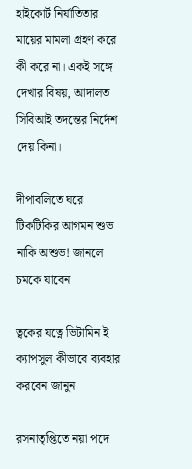হাইকোর্ট নির্যাতিতার মায়ের মামলা গ্রহণ করে কী করে না। একই সঙ্গে দেখার বিষয়, আদালত সিবিআই তদন্তের নির্দেশ দেয় কিনা।

দীপাবলিতে ঘরে টিকটিকির আগমন শুভ নাকি অশুভ! জানলে চমকে যাবেন

ত্বকের যত্নে ভিটামিন ই ক্যাপসুল কীভাবে ব্যবহার করবেন জানুন

রসনাতৃপ্তিতে নয়া পদে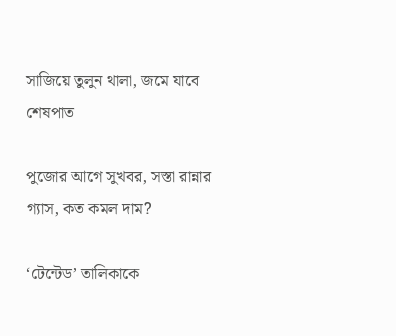সাজিয়ে তুলুন থালা, জমে যাবে শেষপাত

পুজোর আগে সুখবর, সস্তা রান্নার গ্যাস, কত কমল দাম?

‘টেন্টেড’ তালিকাকে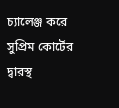চ্যালেঞ্জ করে সুপ্রিম কোর্টের দ্বারস্থ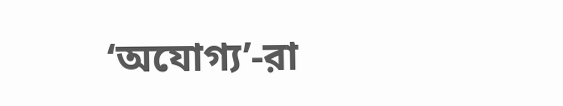‘অযোগ্য’-রা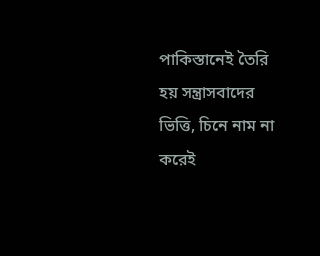পাকিস্তানেই তৈরি হয় সন্ত্রাসবাদের ভিত্তি, চিনে নাম না করেই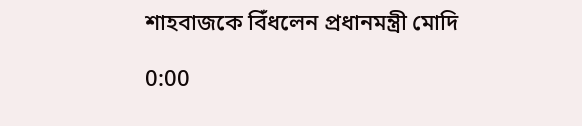শাহবাজকে বিঁধলেন প্রধানমন্ত্রী মোদি

0:00